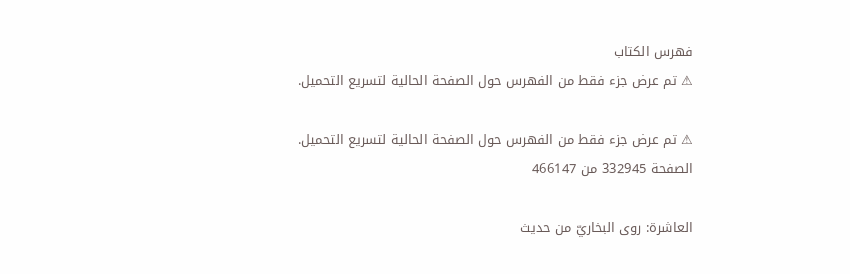فهرس الكتاب
⚠ تم عرض جزء فقط من الفهرس حول الصفحة الحالية لتسريع التحميل.

⚠ تم عرض جزء فقط من الفهرس حول الصفحة الحالية لتسريع التحميل.
الصفحة 332945 من 466147

العاشرة: روى البخاريّ من حديث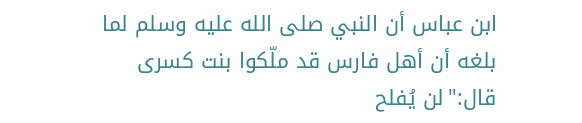ابن عباس أن النبي صلى الله عليه وسلم لما بلغه أن أهل فارس قد ملّكوا بنت كسرى قال:"لن يُفلح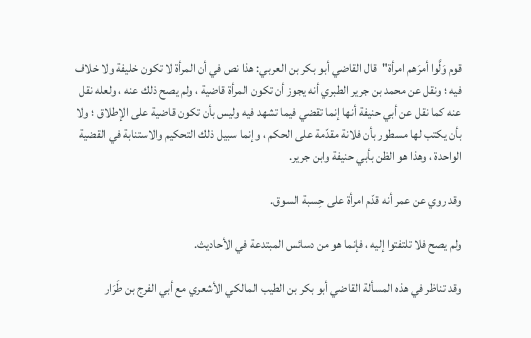قوم وَلَّوا أمرَهم امرأة"قال القاضي أبو بكر بن العربي: هذا نص في أن المرأة لا تكون خليفة ولا خلاف فيه ؛ ونقل عن محمد بن جرير الطبري أنه يجوز أن تكون المرأة قاضية ، ولم يصح ذلك عنه ، ولعله نقل عنه كما نقل عن أبي حنيفة أنها إنما تقضي فيما تشهد فيه وليس بأن تكون قاضية على الإطلاق ؛ ولا بأن يكتب لها مسطور بأن فلانة مقدّمة على الحكم ، وإنما سبيل ذلك التحكيم والاستنابة في القضية الواحدة ، وهذا هو الظن بأبي حنيفة وابن جرير.

وقد روي عن عمر أنه قدّم امرأة على حِسبة السوق.

ولم يصح فلا تلتفتوا إليه ، فإنما هو من دسائس المبتدعة في الأحاديث.

وقد تناظر في هذه المسألة القاضي أبو بكر بن الطيب المالكي الأشعري مع أبي الفرج بن طَرَار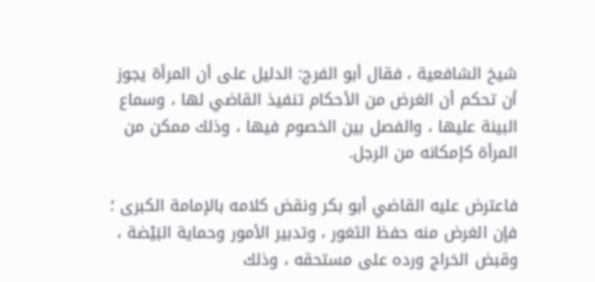شيخ الشافعية ، فقال أبو الفرج: الدليل على أن المرأة يجوز أن تحكم أن الغرض من الأحكام تنفيذ القاضي لها ، وسماع البينة عليها ، والفصل بين الخصوم فيها ، وذلك ممكن من المرأة كإمكانه من الرجل.

فاعترض عليه القاضي أبو بكر ونقض كلامه بالإمامة الكبرى ؛ فإن الغرض منه حفظ الثغور ، وتدبير الأمور وحماية البَيْضة ، وقبض الخراج ورده على مستحقه ، وذلك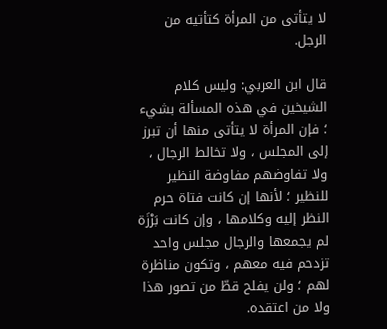لا يتأتى من المرأة كتأتيه من الرجل.

قال ابن العربي: وليس كلام الشيخين في هذه المسألة بشيء ؛ فإن المرأة لا يتأتى منها أن تبرز إلى المجلس ، ولا تخالط الرجال ، ولا تفاوضهم مفاوضة النظير للنظير ؛ لأنها إن كانت فتاة حرم النظر إليه وكلامها ، وإن كانت بَرْزَة لم يجمعها والرجال مجلس واحد تزدحم فيه معهم ، وتكون مناظرة لهم ؛ ولن يفلح قطّ من تصور هذا ولا من اعتقده.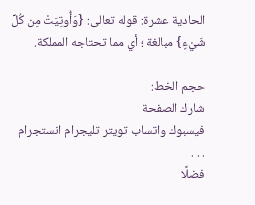الحادية عشرة: قوله تعالى: {وَأُوتِيَتْ مِن كُلِّ شَيْءٍ} مبالغة ؛ أي مما تحتاجه المملكة.

حجم الخط:
شارك الصفحة
فيسبوك واتساب تويتر تليجرام انستجرام
. . .
فضلًا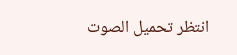انتظر تحميل الصوت